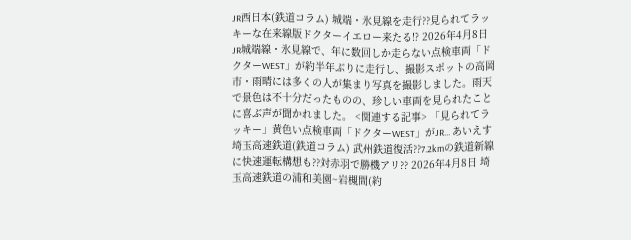JR西日本(鉄道コラム) 城端・氷見線を走行??見られてラッキーな在来線版ドクターイエロー来たる⁉ 2026年4月8日 JR城端線・氷見線で、年に数回しか走らない点検車両「ドクターWEST」が約半年ぶりに走行し、撮影スポットの高岡市・雨晴には多くの人が集まり写真を撮影しました。雨天で景色は不十分だったものの、珍しい車両を見られたことに喜ぶ声が聞かれました。 <関連する記事> 「見られてラッキー」黄色い点検車両「ドクターWEST」がJR... あいえす
埼玉高速鉄道(鉄道コラム) 武州鉄道復活??7.2kmの鉄道新線に快速運転構想も??対赤羽で勝機アリ?? 2026年4月8日 埼玉高速鉄道の浦和美園~岩槻間(約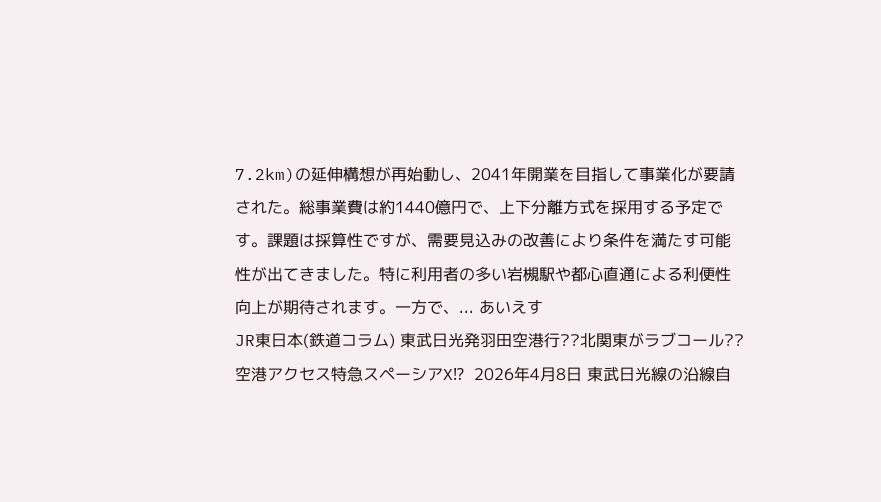7.2km)の延伸構想が再始動し、2041年開業を目指して事業化が要請された。総事業費は約1440億円で、上下分離方式を採用する予定です。課題は採算性ですが、需要見込みの改善により条件を満たす可能性が出てきました。特に利用者の多い岩槻駅や都心直通による利便性向上が期待されます。一方で、... あいえす
JR東日本(鉄道コラム) 東武日光発羽田空港行??北関東がラブコール?? 空港アクセス特急スペーシアX⁉ 2026年4月8日 東武日光線の沿線自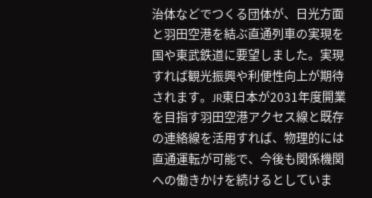治体などでつくる団体が、日光方面と羽田空港を結ぶ直通列車の実現を国や東武鉄道に要望しました。実現すれば観光振興や利便性向上が期待されます。JR東日本が2031年度開業を目指す羽田空港アクセス線と既存の連絡線を活用すれば、物理的には直通運転が可能で、今後も関係機関への働きかけを続けるとしていま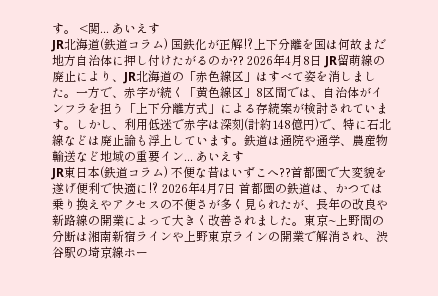す。 <関... あいえす
JR北海道(鉄道コラム) 国鉄化が正解⁉上下分離を国は何故まだ地方自治体に押し付けたがるのか?? 2026年4月8日 JR留萌線の廃止により、JR北海道の「赤色線区」はすべて姿を消しました。一方で、赤字が続く「黄色線区」8区間では、自治体がインフラを担う「上下分離方式」による存続案が検討されています。しかし、利用低迷で赤字は深刻(計約148億円)で、特に石北線などは廃止論も浮上しています。鉄道は通院や通学、農産物輸送など地域の重要イン... あいえす
JR東日本(鉄道コラム) 不便な昔はいずこへ??首都圏で大変貌を遂げ便利で快適に⁉ 2026年4月7日 首都圏の鉄道は、かつては乗り換えやアクセスの不便さが多く見られたが、長年の改良や新路線の開業によって大きく改善されました。東京~上野間の分断は湘南新宿ラインや上野東京ラインの開業で解消され、渋谷駅の埼京線ホー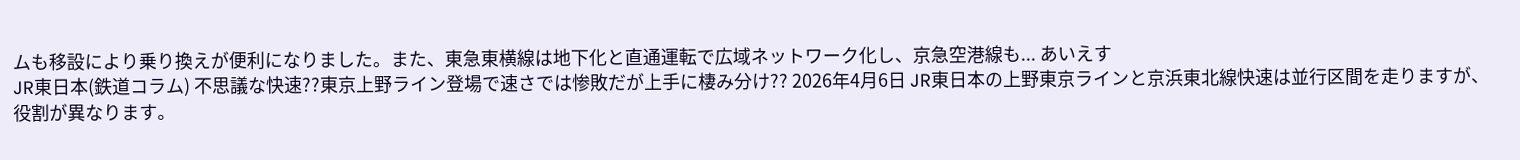ムも移設により乗り換えが便利になりました。また、東急東横線は地下化と直通運転で広域ネットワーク化し、京急空港線も... あいえす
JR東日本(鉄道コラム) 不思議な快速??東京上野ライン登場で速さでは惨敗だが上手に棲み分け?? 2026年4月6日 JR東日本の上野東京ラインと京浜東北線快速は並行区間を走りますが、役割が異なります。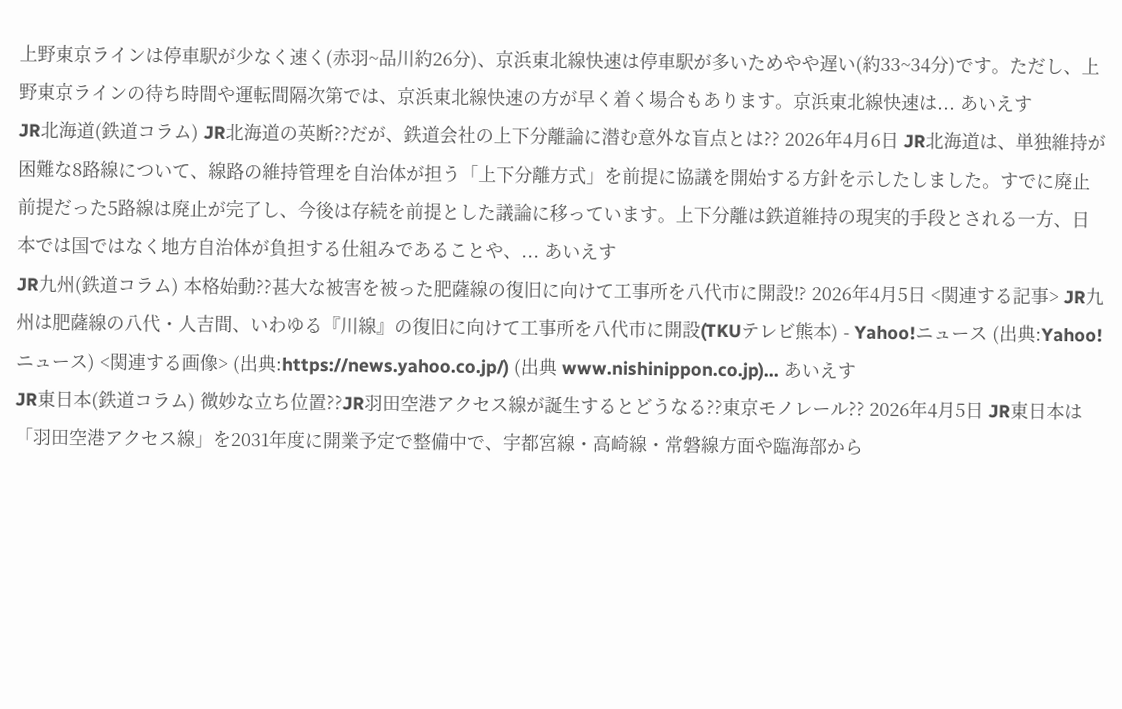上野東京ラインは停車駅が少なく速く(赤羽~品川約26分)、京浜東北線快速は停車駅が多いためやや遅い(約33~34分)です。ただし、上野東京ラインの待ち時間や運転間隔次第では、京浜東北線快速の方が早く着く場合もあります。京浜東北線快速は... あいえす
JR北海道(鉄道コラム) JR北海道の英断??だが、鉄道会社の上下分離論に潜む意外な盲点とは?? 2026年4月6日 JR北海道は、単独維持が困難な8路線について、線路の維持管理を自治体が担う「上下分離方式」を前提に協議を開始する方針を示したしました。すでに廃止前提だった5路線は廃止が完了し、今後は存続を前提とした議論に移っています。上下分離は鉄道維持の現実的手段とされる一方、日本では国ではなく地方自治体が負担する仕組みであることや、... あいえす
JR九州(鉄道コラム) 本格始動??甚大な被害を被った肥薩線の復旧に向けて工事所を八代市に開設⁉ 2026年4月5日 <関連する記事> JR九州は肥薩線の八代・人吉間、いわゆる『川線』の復旧に向けて工事所を八代市に開設(TKUテレビ熊本) - Yahoo!ニュース (出典:Yahoo!ニュース) <関連する画像> (出典:https://news.yahoo.co.jp/) (出典 www.nishinippon.co.jp)... あいえす
JR東日本(鉄道コラム) 微妙な立ち位置??JR羽田空港アクセス線が誕生するとどうなる??東京モノレール?? 2026年4月5日 JR東日本は「羽田空港アクセス線」を2031年度に開業予定で整備中で、宇都宮線・高崎線・常磐線方面や臨海部から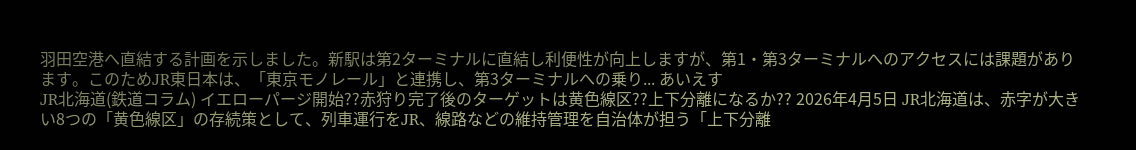羽田空港へ直結する計画を示しました。新駅は第2ターミナルに直結し利便性が向上しますが、第1・第3ターミナルへのアクセスには課題があります。このためJR東日本は、「東京モノレール」と連携し、第3ターミナルへの乗り... あいえす
JR北海道(鉄道コラム) イエローパージ開始??赤狩り完了後のターゲットは黄色線区??上下分離になるか?? 2026年4月5日 JR北海道は、赤字が大きい8つの「黄色線区」の存続策として、列車運行をJR、線路などの維持管理を自治体が担う「上下分離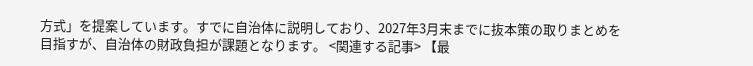方式」を提案しています。すでに自治体に説明しており、2027年3月末までに抜本策の取りまとめを目指すが、自治体の財政負担が課題となります。 <関連する記事> 【最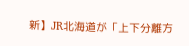新】JR北海道が「上下分離方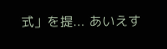式」を提... あいえす